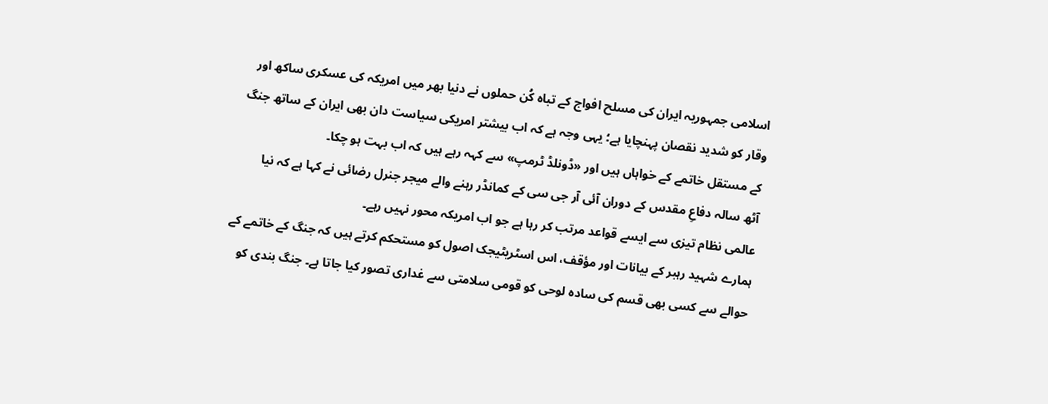اسلامی جمہوریہ ایران کی مسلح افواج کے تباہ کُن حملوں نے دنیا بھر میں امریکہ کی عسکری ساکھ اور وقار کو شدید نقصان پہنچایا ہے؛ یہی وجہ ہے کہ اب بیشتر امریکی سیاست دان بھی ایران کے ساتھ جنگ کے مستقل خاتمے کے خواہاں ہیں اور «ڈونلڈ ٹرمپ» سے کہہ رہے ہیں کہ اب بہت ہو چکا۔
آٹھ سالہ دفاعِ مقدس کے دوران آئی آر جی سی کے کمانڈر رہنے والے میجر جنرل رضائی نے کہا ہے کہ نیا عالمی نظام تیزی سے ایسے قواعد مرتب کر رہا ہے جو اب امریکہ محور نہیں رہے۔
ہمارے شہید رہبر کے بیانات اور مؤقف، اس اسٹریٹیجک اصول کو مستحکم کرتے ہیں کہ جنگ کے خاتمے کے حوالے سے کسی بھی قسم کی سادہ لوحی کو قومی سلامتی سے غداری تصور کیا جاتا ہے۔ جنگ بندی کو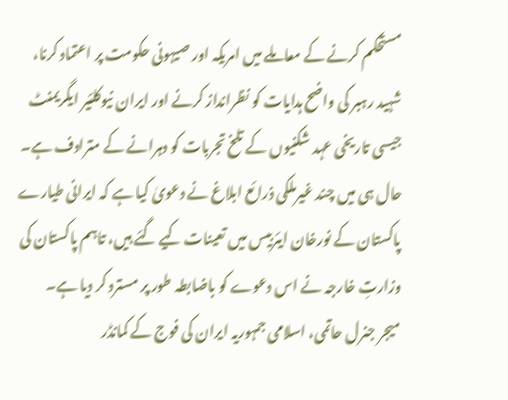مستحکم کرنے کے معاملے میں امریکہ اور صیہونی حکومت پر اعتماد کرنا، شہید رہبر کی واضح ہدایات کو نظرانداز کرنے اور ایران نیوکلئیر ایگریمنٹ جیسی تاریخی عہد شکنیوں کے تلخ تجربات کو دہرانے کے مترادف ہے۔
حال ہی میں چند غیرملکی ذرائع ابلاغ نے دعویٰ کیا ہے کہ ایرانی طیارے پاکستان کے نورخان ایئربیس میں تعینات کیے گئے ہیں، تاہم پاکستان کی وزارتِ خارجہ نے اس دعوے کو باضابطہ طور پر مسترد کر دیا ہے۔
میجر جنرل حاتمی، اسلامی جمہوریہ ایران کی فوج کے کمانڈر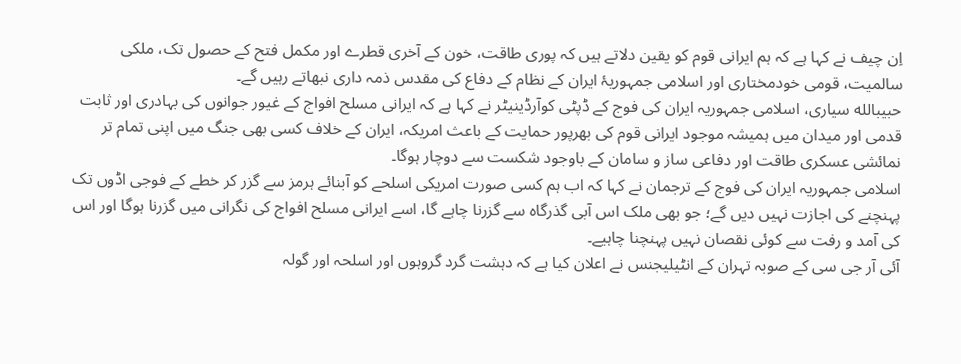اِن چیف نے کہا ہے کہ ہم ایرانی قوم کو یقین دلاتے ہیں کہ پوری طاقت، خون کے آخری قطرے اور مکمل فتح کے حصول تک، ملکی سالمیت، قومی خودمختاری اور اسلامی جمہوریۂ ایران کے نظام کے دفاع کی مقدس ذمہ داری نبھاتے رہیں گے۔
حبیبالله سیاری، اسلامی جمہوریہ ایران کی فوج کے ڈپٹی کوآرڈینیٹر نے کہا ہے کہ ایرانی مسلح افواج کے غیور جوانوں کی بہادری اور ثابت قدمی اور میدان میں ہمیشہ موجود ایرانی قوم کی بھرپور حمایت کے باعث امریکہ، ایران کے خلاف کسی بھی جنگ میں اپنی تمام تر نمائشی عسکری طاقت اور دفاعی ساز و سامان کے باوجود شکست سے دوچار ہوگا۔
اسلامی جمہوریہ ایران کی فوج کے ترجمان نے کہا کہ اب ہم کسی صورت امریکی اسلحے کو آبنائے ہرمز سے گزر کر خطے کے فوجی اڈوں تک پہنچنے کی اجازت نہیں دیں گے؛ جو بھی ملک اس آبی گذرگاہ سے گزرنا چاہے گا، اسے ایرانی مسلح افواج کی نگرانی میں گزرنا ہوگا اور اس کی آمد و رفت سے کوئی نقصان نہیں پہنچنا چاہیے۔
آئی آر جی سی کے صوبہ تہران کے انٹیلیجنس نے اعلان کیا ہے کہ دہشت گرد گروہوں اور اسلحہ اور گولہ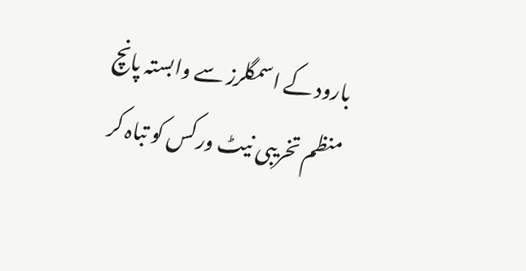بارود کے اسمگلرز سے وابستہ پانچ منظم تخریبی نیٹ ورکس کو تباہ کر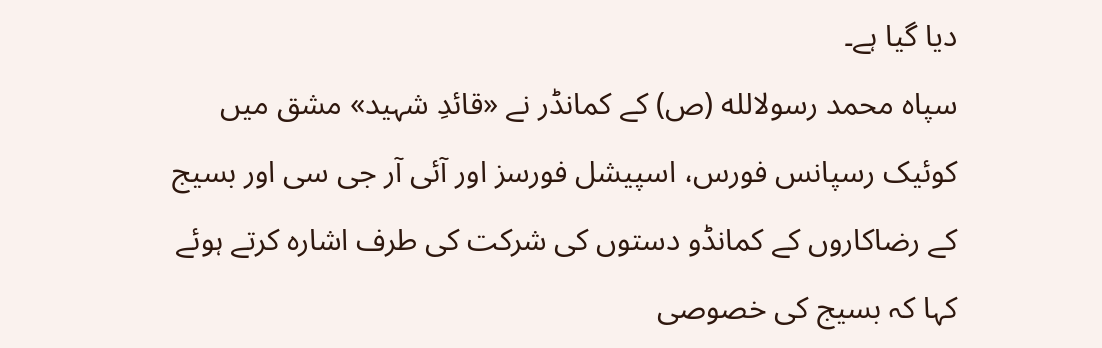دیا گیا ہے۔
سپاہ محمد رسولالله (ص) کے کمانڈر نے «قائدِ شہید» مشق میں کوئیک رسپانس فورس، اسپیشل فورسز اور آئی آر جی سی اور بسیج کے رضاکاروں کے کمانڈو دستوں کی شرکت کی طرف اشارہ کرتے ہوئے کہا کہ بسیج کی خصوصی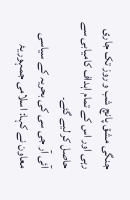جنگی مشق پانچ شب و روز تک جاری رہی اور اس کے تمام اہداف کامیابی سے حاصل کر لیے گئے۔
آئی آر جی سی کی بحریہ کے سیاسی معاون نے کہا: اسلامی جمہوریۂ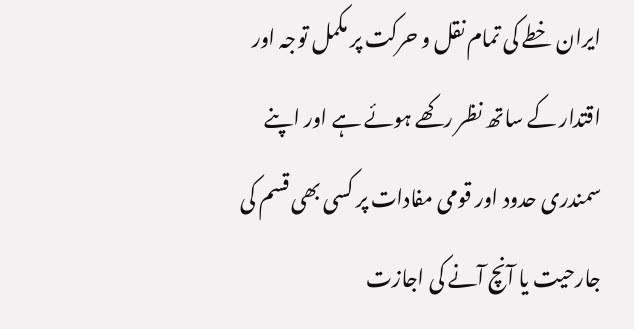ایران خطے کی تمام نقل و حرکت پر مکمل توجہ اور اقتدار کے ساتھ نظر رکھے ہوئے ہے اور اپنے سمندری حدود اور قومی مفادات پر کسی بھی قسم کی جارحیت یا آنچ آنے کی اجازت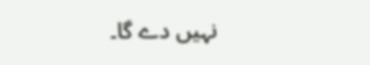نہیں دے گا۔